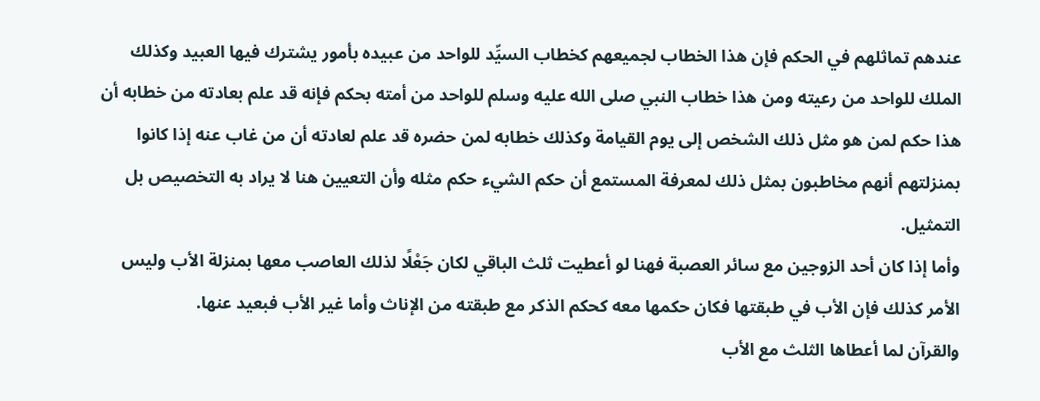عندهم تماثلهم في الحكم فإن هذا الخطاب لجميعهم كخطاب السيِّد للواحد من عبيده بأمور يشترك فيها العبيد وكذلك الملك للواحد من رعيته ومن هذا خطاب النبي صلى الله عليه وسلم للواحد من أمته بحكم فإنه قد علم بعادته من خطابه أن هذا حكم لمن هو مثل ذلك الشخص إلى يوم القيامة وكذلك خطابه لمن حضره قد علم لعادته أن من غاب عنه إذا كانوا بمنزلتهم أنهم مخاطبون بمثل ذلك لمعرفة المستمع أن حكم الشيء حكم مثله وأن التعيين هنا لا يراد به التخصيص بل التمثيل.
وأما إذا كان أحد الزوجين مع سائر العصبة فهنا لو أعطيت ثلث الباقي لكان جَعْلًا لذلك العاصب معها بمنزلة الأب وليس الأمر كذلك فإن الأب في طبقتها فكان حكمها معه كحكم الذكر مع طبقته من الإناث وأما غير الأب فبعيد عنها.
والقرآن لما أعطاها الثلث مع الأب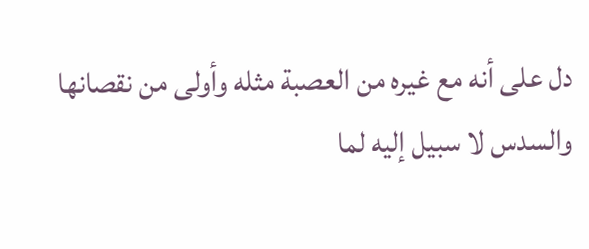دل على أنه مع غيره من العصبة مثله وأولى من نقصانها والسدس لا سبيل إليه لما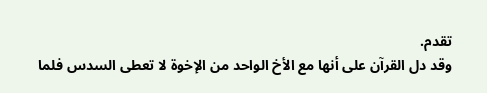تقدم.
وقد دل القرآن على أنها مع الأخ الواحد من الإخوة لا تعطى السدس فلما